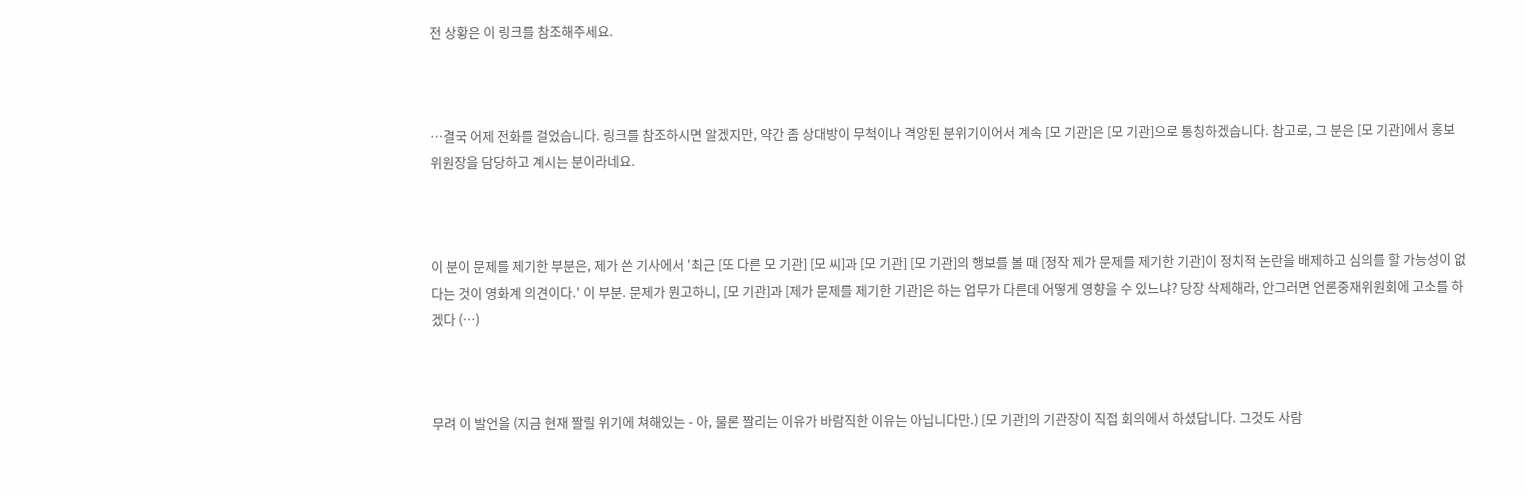전 상황은 이 링크를 참조해주세요.



…결국 어제 전화를 걸었습니다. 링크를 참조하시면 알겠지만, 약간 좀 상대방이 무척이나 격앙된 분위기이어서 계속 [모 기관]은 [모 기관]으로 통칭하겠습니다. 참고로, 그 분은 [모 기관]에서 홍보위원장을 담당하고 계시는 분이라네요.



이 분이 문제를 제기한 부분은, 제가 쓴 기사에서 '최근 [또 다른 모 기관] [모 씨]과 [모 기관] [모 기관]의 행보를 볼 때 [정작 제가 문제를 제기한 기관]이 정치적 논란을 배제하고 심의를 할 가능성이 없다는 것이 영화계 의견이다.' 이 부분. 문제가 뭔고하니, [모 기관]과 [제가 문제를 제기한 기관]은 하는 업무가 다른데 어떻게 영향을 수 있느냐? 당장 삭제해라, 안그러면 언론중재위원회에 고소를 하겠다 (…)



무려 이 발언을 (지금 현재 짤릴 위기에 쳐해있는 - 아, 물론 짤리는 이유가 바람직한 이유는 아닙니다만.) [모 기관]의 기관장이 직접 회의에서 하셨답니다. 그것도 사람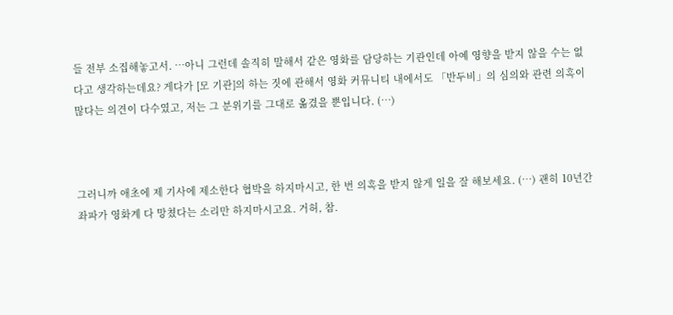들 전부 소집해놓고서. …아니 그런데 솔직히 말해서 같은 영화를 담당하는 기관인데 아예 영향을 받지 않을 수는 없다고 생각하는데요? 게다가 [모 기관]의 하는 짓에 관해서 영화 커뮤니티 내에서도 「반두비」의 심의와 관련 의혹이 많다는 의견이 다수였고, 저는 그 분위기를 그대로 옮겼을 뿐입니다. (…)



그러니까 애초에 제 기사에 제소한다 협박을 하지마시고, 한 번 의혹을 받지 않게 일을 잘 해보세요. (…) 괜히 10년간 좌파가 영화계 다 망쳤다는 소리만 하지마시고요. 거허, 참.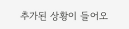추가된 상황이 들어오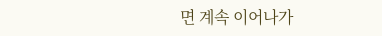면 계속 이어나가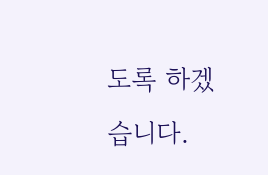도록 하겠습니다.